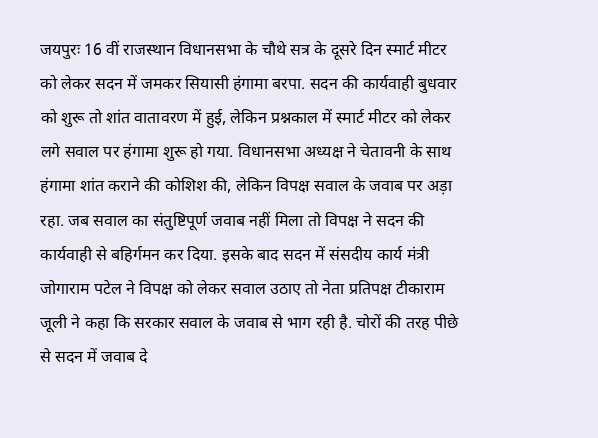जयपुरः 16 वीं राजस्थान विधानसभा के चौथे सत्र के दूसरे दिन स्मार्ट मीटर को लेकर सदन में जमकर सियासी हंगामा बरपा. सदन की कार्यवाही बुधवार को शुरू तो शांत वातावरण में हुई, लेकिन प्रश्नकाल में स्मार्ट मीटर को लेकर लगे सवाल पर हंगामा शुरू हो गया. विधानसभा अध्यक्ष ने चेतावनी के साथ हंगामा शांत कराने की कोशिश की, लेकिन विपक्ष सवाल के जवाब पर अड़ा रहा. जब सवाल का संतुष्टिपूर्ण जवाब नहीं मिला तो विपक्ष ने सदन की कार्यवाही से बहिर्गमन कर दिया. इसके बाद सदन में संसदीय कार्य मंत्री जोगाराम पटेल ने विपक्ष को लेकर सवाल उठाए तो नेता प्रतिपक्ष टीकाराम जूली ने कहा कि सरकार सवाल के जवाब से भाग रही है. चोरों की तरह पीछे से सदन में जवाब दे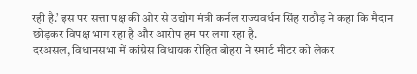रही है.’ इस पर सत्ता पक्ष की ओर से उद्योग मंत्री कर्नल राज्यवर्धन सिंह राठौड़ ने कहा कि मैदान छोड़कर विपक्ष भाग रहा है और आरोप हम पर लगा रहा है.
दरअसल, विधानसभा में कांग्रेस विधायक रोहित बोहरा ने स्मार्ट मीटर को लेकर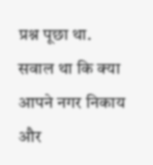प्रश्न पूछा था. सवाल था कि क्या आपने नगर निकाय और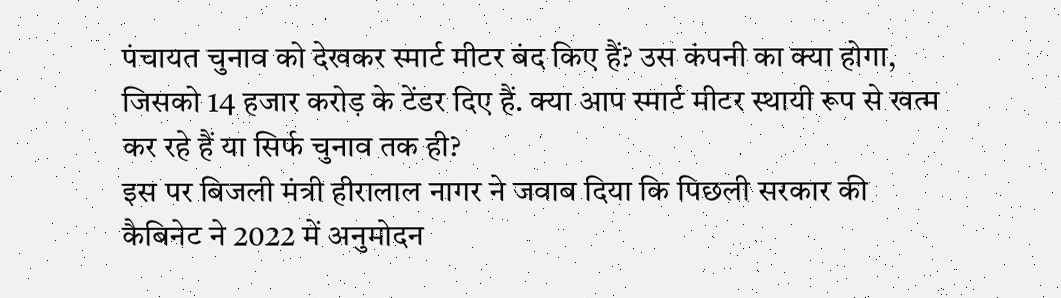पंचायत चुनाव को देखकर स्मार्ट मीटर बंद किए हैं? उस कंपनी का क्या होगा, जिसको 14 हजार करोड़ के टेंडर दिए हैं. क्या आप स्मार्ट मीटर स्थायी रूप से खत्म कर रहे हैं या सिर्फ चुनाव तक ही?
इस पर बिजली मंत्री हीरालाल नागर ने जवाब दिया कि पिछली सरकार की कैबिनेट ने 2022 में अनुमोदन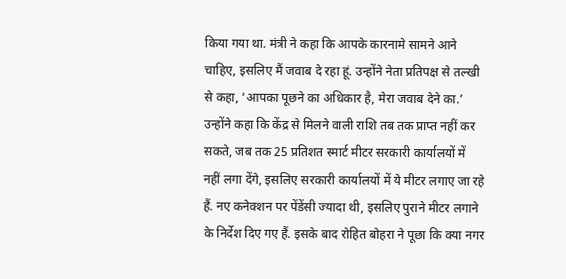किया गया था. मंत्री ने कहा कि आपके कारनामे सामने आने चाहिए, इसलिए मैं जवाब दे रहा हूं. उन्होंने नेता प्रतिपक्ष से तल्खी से कहा, ‘आपका पूछने का अधिकार है, मेरा जवाब देने का.’ उन्होंने कहा कि केंद्र से मिलने वाली राशि तब तक प्राप्त नहीं कर सकते, जब तक 25 प्रतिशत स्मार्ट मीटर सरकारी कार्यालयों में नहीं लगा देंगे, इसलिए सरकारी कार्यालयों में ये मीटर लगाए जा रहे हैं. नए कनेक्शन पर पेंडेंसी ज्यादा थी, इसलिए पुराने मीटर लगाने के निर्देश दिए गए हैं. इसके बाद रोहित बोहरा ने पूछा कि क्या नगर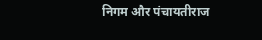निगम और पंचायतीराज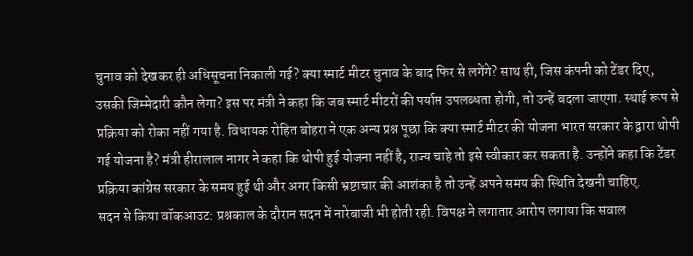चुनाव को देखकर ही अधिसूचना निकाली गई? क्या स्मार्ट मीटर चुनाव के बाद फिर से लगेंगे? साथ ही, जिस कंपनी को टेंडर दिए, उसकी जिम्मेदारी कौन लेगा? इस पर मंत्री ने कहा कि जब स्मार्ट मीटरों की पर्याप्त उपलब्धता होगी, तो उन्हें बदला जाएगा. स्थाई रूप से प्रक्रिया को रोका नहीं गया है. विधायक रोहित बोहरा ने एक अन्य प्रश्न पूछा कि क्या स्मार्ट मीटर की योजना भारत सरकार के द्वारा थोपी गई योजना है? मंत्री हीरालाल नागर ने कहा कि थोपी हुई योजना नहीं है, राज्य चाहे तो इसे स्वीकार कर सकता है. उन्होंने कहा कि टेंडर प्रक्रिया कांग्रेस सरकार के समय हुई थी और अगर किसी भ्रष्टाचार की आशंका है तो उन्हें अपने समय की स्थिति देखनी चाहिए.
सदन से किया वॉकआउट: प्रश्नकाल के दौरान सदन में नारेबाजी भी होती रही. विपक्ष ने लगातार आरोप लगाया कि सवाल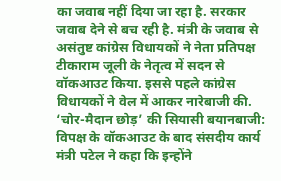का जवाब नहीं दिया जा रहा है. सरकार जवाब देने से बच रही है. मंत्री के जवाब से असंतुष्ट कांग्रेस विधायकों ने नेता प्रतिपक्ष टीकाराम जूली के नेतृत्व में सदन से वॉकआउट किया. इससे पहले कांग्रेस विधायकों ने वेल में आकर नारेबाजी की.
‘चोर-मैदान छोड़’ की सियासी बयानबाजी: विपक्ष के वॉकआउट के बाद संसदीय कार्य मंत्री पटेल ने कहा कि इन्होंने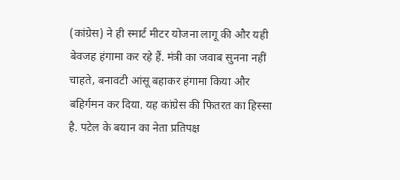(कांग्रेस) ने ही स्मार्ट मीटर योजना लागू की और यही बेवजह हंगामा कर रहे हैं. मंत्री का जवाब सुनना नहीं चाहते, बनावटी आंसू बहाकर हंगामा किया और बहिर्गमन कर दिया. यह कांग्रेस की फितरत का हिस्सा है. पटेल के बयान का नेता प्रतिपक्ष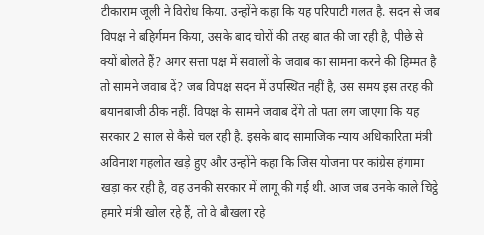टीकाराम जूली ने विरोध किया. उन्होंने कहा कि यह परिपाटी गलत है. सदन से जब विपक्ष ने बहिर्गमन किया, उसके बाद चोरों की तरह बात की जा रही है, पीछे से क्यों बोलते हैं? अगर सत्ता पक्ष में सवालों के जवाब का सामना करने की हिम्मत है तो सामने जवाब दें? जब विपक्ष सदन में उपस्थित नहीं है, उस समय इस तरह की बयानबाजी ठीक नहीं. विपक्ष के सामने जवाब देंगे तो पता लग जाएगा कि यह सरकार 2 साल से कैसे चल रही है. इसके बाद सामाजिक न्याय अधिकारिता मंत्री अविनाश गहलोत खड़े हुए और उन्होंने कहा कि जिस योजना पर कांग्रेस हंगामा खड़ा कर रही है, वह उनकी सरकार में लागू की गई थी. आज जब उनके काले चिट्ठे हमारे मंत्री खोल रहे हैं, तो वे बौखला रहे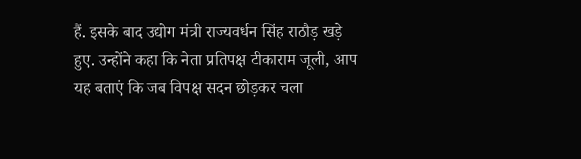हैं. इसके बाद उद्योग मंत्री राज्यवर्धन सिंह राठौड़ खड़े हुए. उन्होंने कहा कि नेता प्रतिपक्ष टीकाराम जूली, आप यह बताएं कि जब विपक्ष सदन छोड़कर चला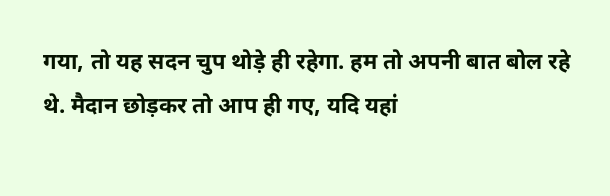गया, तो यह सदन चुप थोड़े ही रहेगा. हम तो अपनी बात बोल रहे थे. मैदान छोड़कर तो आप ही गए, यदि यहां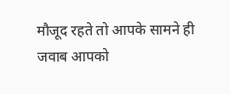मौजूद रहते तो आपके सामने ही जवाब आपको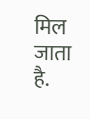मिल जाता है.